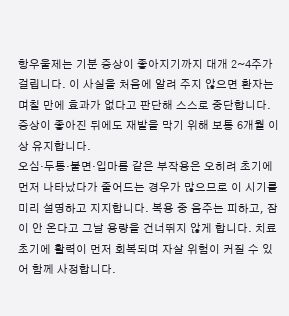항우울제는 기분 증상이 좋아지기까지 대개 2~4주가 걸립니다. 이 사실을 처음에 알려 주지 않으면 환자는 며칠 만에 효과가 없다고 판단해 스스로 중단합니다. 증상이 좋아진 뒤에도 재발을 막기 위해 보통 6개월 이상 유지합니다.
오심·두통·불면·입마름 같은 부작용은 오히려 초기에 먼저 나타났다가 줄어드는 경우가 많으므로 이 시기를 미리 설명하고 지지합니다. 복용 중 음주는 피하고, 잠이 안 온다고 그날 용량을 건너뛰지 않게 합니다. 치료 초기에 활력이 먼저 회복되며 자살 위험이 커질 수 있어 함께 사정합니다.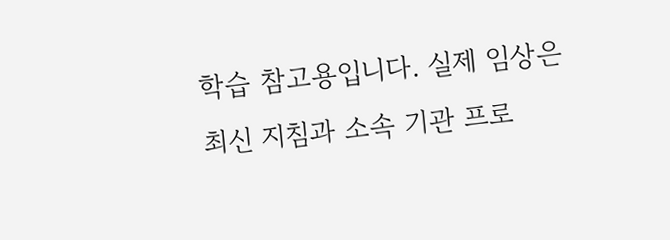학습 참고용입니다. 실제 임상은 최신 지침과 소속 기관 프로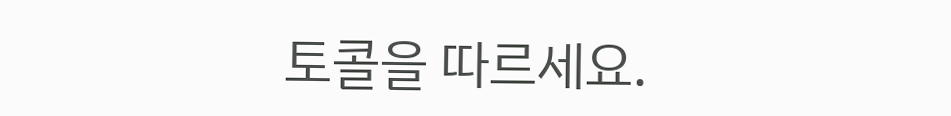토콜을 따르세요.